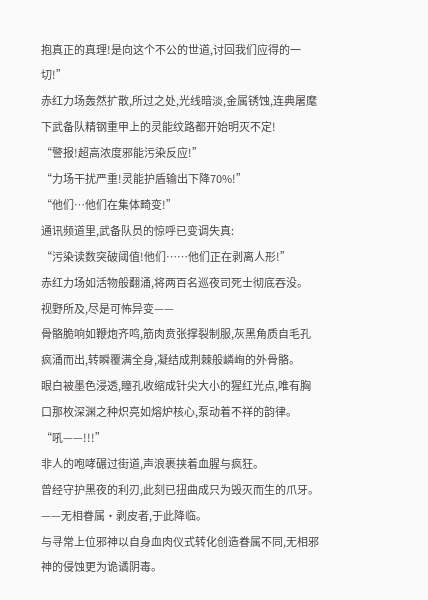抱真正的真理!是向这个不公的世道,讨回我们应得的一切!”
赤红力场轰然扩散,所过之处,光线暗淡,金属锈蚀,连典屠麾下武备队精钢重甲上的灵能纹路都开始明灭不定!
“警报!超高浓度邪能污染反应!”
“力场干扰严重!灵能护盾输出下降70%!”
“他们…他们在集体畸变!”
通讯频道里,武备队员的惊呼已变调失真:
“污染读数突破阈值!他们……他们正在剥离人形!”
赤红力场如活物般翻涌,将两百名巡夜司死士彻底吞没。
视野所及,尽是可怖异变——
骨骼脆响如鞭炮齐鸣,筋肉贲张撑裂制服,灰黑角质自毛孔疯涌而出,转瞬覆满全身,凝结成荆棘般嶙峋的外骨骼。
眼白被墨色浸透,瞳孔收缩成针尖大小的猩红光点,唯有胸口那枚深渊之种炽亮如熔炉核心,泵动着不祥的韵律。
“吼——!!!”
非人的咆哮碾过街道,声浪裹挟着血腥与疯狂。
曾经守护黑夜的利刃,此刻已扭曲成只为毁灭而生的爪牙。
——无相眷属·剥皮者,于此降临。
与寻常上位邪神以自身血肉仪式转化创造眷属不同,无相邪神的侵蚀更为诡谲阴毒。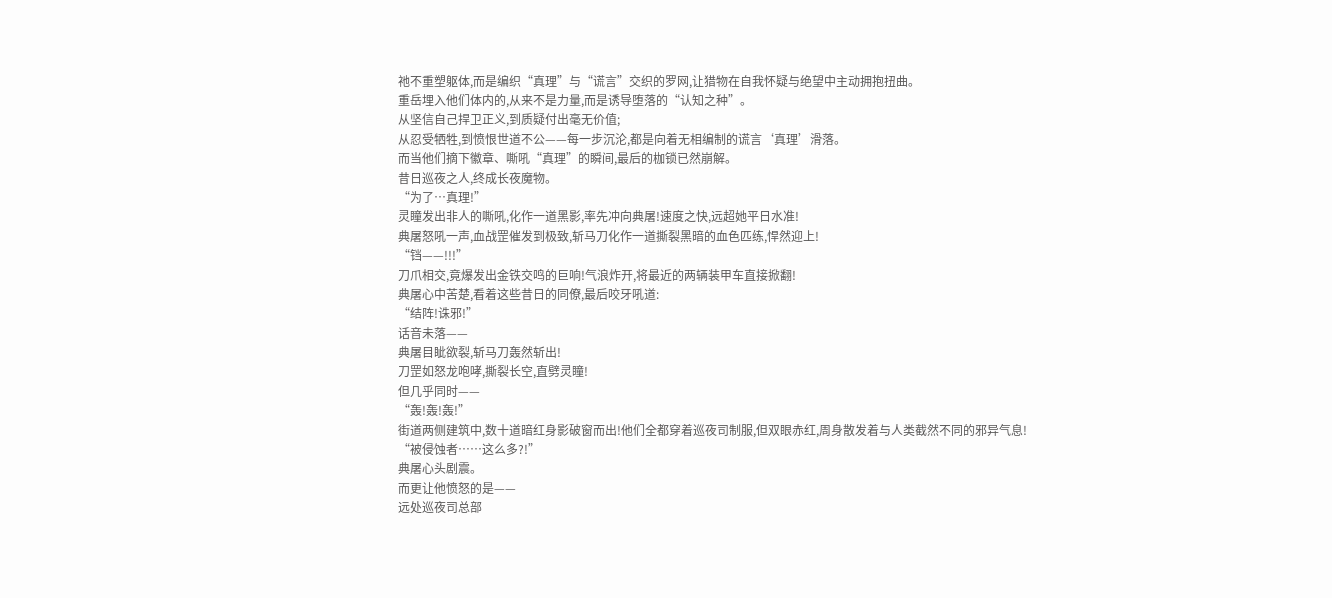祂不重塑躯体,而是编织“真理”与“谎言”交织的罗网,让猎物在自我怀疑与绝望中主动拥抱扭曲。
重岳埋入他们体内的,从来不是力量,而是诱导堕落的“认知之种”。
从坚信自己捍卫正义,到质疑付出毫无价值;
从忍受牺牲,到愤恨世道不公——每一步沉沦,都是向着无相编制的谎言‘真理’滑落。
而当他们摘下徽章、嘶吼“真理”的瞬间,最后的枷锁已然崩解。
昔日巡夜之人,终成长夜魔物。
“为了…真理!”
灵瞳发出非人的嘶吼,化作一道黑影,率先冲向典屠!速度之快,远超她平日水准!
典屠怒吼一声,血战罡催发到极致,斩马刀化作一道撕裂黑暗的血色匹练,悍然迎上!
“铛——!!!”
刀爪相交,竟爆发出金铁交鸣的巨响!气浪炸开,将最近的两辆装甲车直接掀翻!
典屠心中苦楚,看着这些昔日的同僚,最后咬牙吼道:
“结阵!诛邪!”
话音未落——
典屠目眦欲裂,斩马刀轰然斩出!
刀罡如怒龙咆哮,撕裂长空,直劈灵瞳!
但几乎同时——
“轰!轰!轰!”
街道两侧建筑中,数十道暗红身影破窗而出!他们全都穿着巡夜司制服,但双眼赤红,周身散发着与人类截然不同的邪异气息!
“被侵蚀者……这么多?!”
典屠心头剧震。
而更让他愤怒的是——
远处巡夜司总部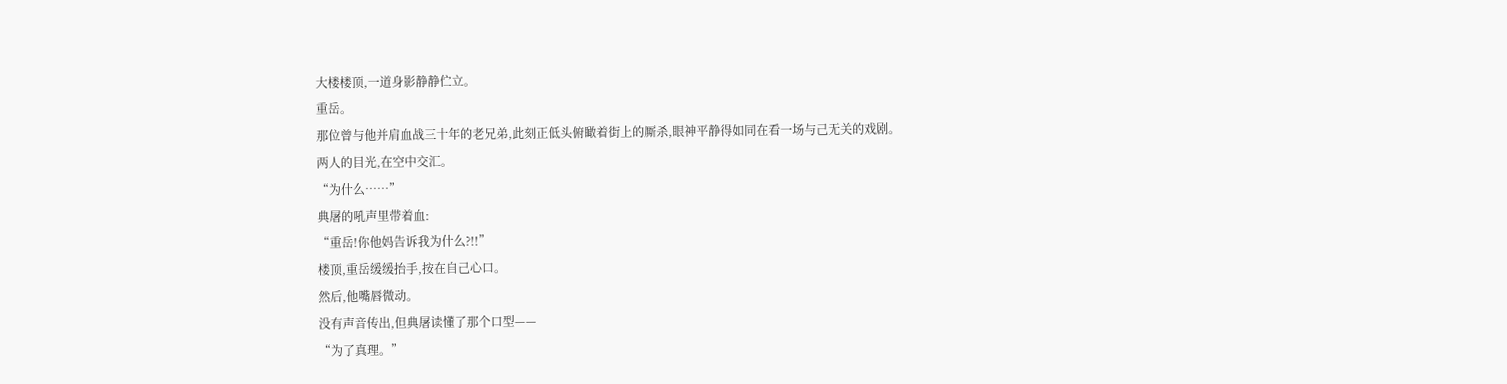大楼楼顶,一道身影静静伫立。
重岳。
那位曾与他并肩血战三十年的老兄弟,此刻正低头俯瞰着街上的厮杀,眼神平静得如同在看一场与己无关的戏剧。
两人的目光,在空中交汇。
“为什么……”
典屠的吼声里带着血:
“重岳!你他妈告诉我为什么?!!”
楼顶,重岳缓缓抬手,按在自己心口。
然后,他嘴唇微动。
没有声音传出,但典屠读懂了那个口型——
“为了真理。”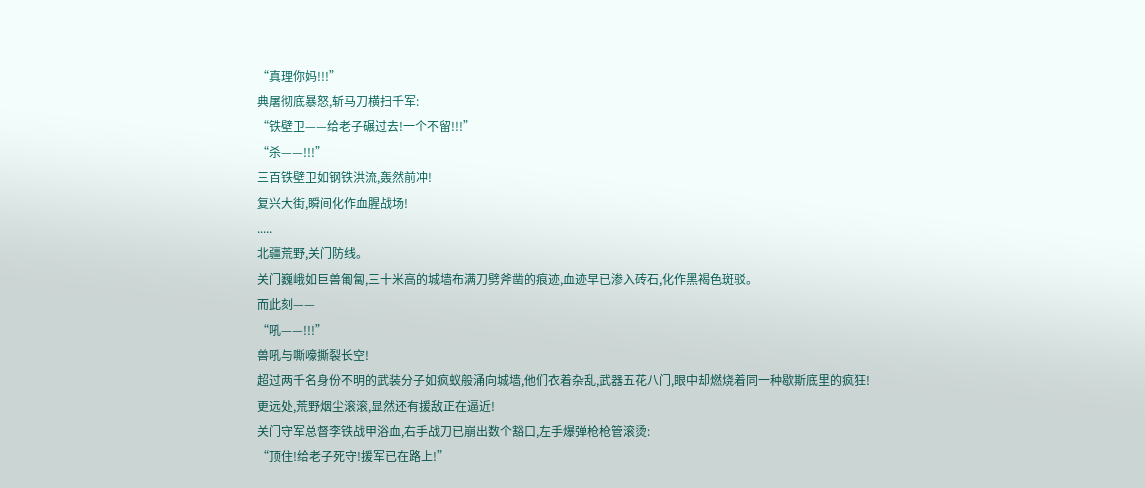“真理你妈!!!”
典屠彻底暴怒,斩马刀横扫千军:
“铁壁卫——给老子碾过去!一个不留!!!”
“杀——!!!”
三百铁壁卫如钢铁洪流,轰然前冲!
复兴大街,瞬间化作血腥战场!
.....
北疆荒野,关门防线。
关门巍峨如巨兽匍匐,三十米高的城墙布满刀劈斧凿的痕迹,血迹早已渗入砖石,化作黑褐色斑驳。
而此刻——
“吼——!!!”
兽吼与嘶嚎撕裂长空!
超过两千名身份不明的武装分子如疯蚁般涌向城墙,他们衣着杂乱,武器五花八门,眼中却燃烧着同一种歇斯底里的疯狂!
更远处,荒野烟尘滚滚,显然还有援敌正在逼近!
关门守军总督李铁战甲浴血,右手战刀已崩出数个豁口,左手爆弹枪枪管滚烫:
“顶住!给老子死守!援军已在路上!”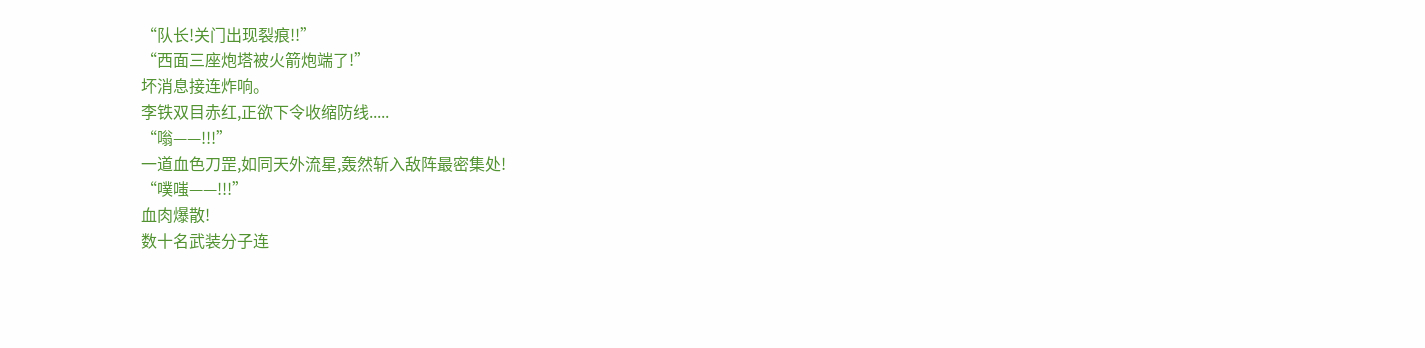“队长!关门出现裂痕!!”
“西面三座炮塔被火箭炮端了!”
坏消息接连炸响。
李铁双目赤红,正欲下令收缩防线.....
“嗡——!!!”
一道血色刀罡,如同天外流星,轰然斩入敌阵最密集处!
“噗嗤——!!!”
血肉爆散!
数十名武装分子连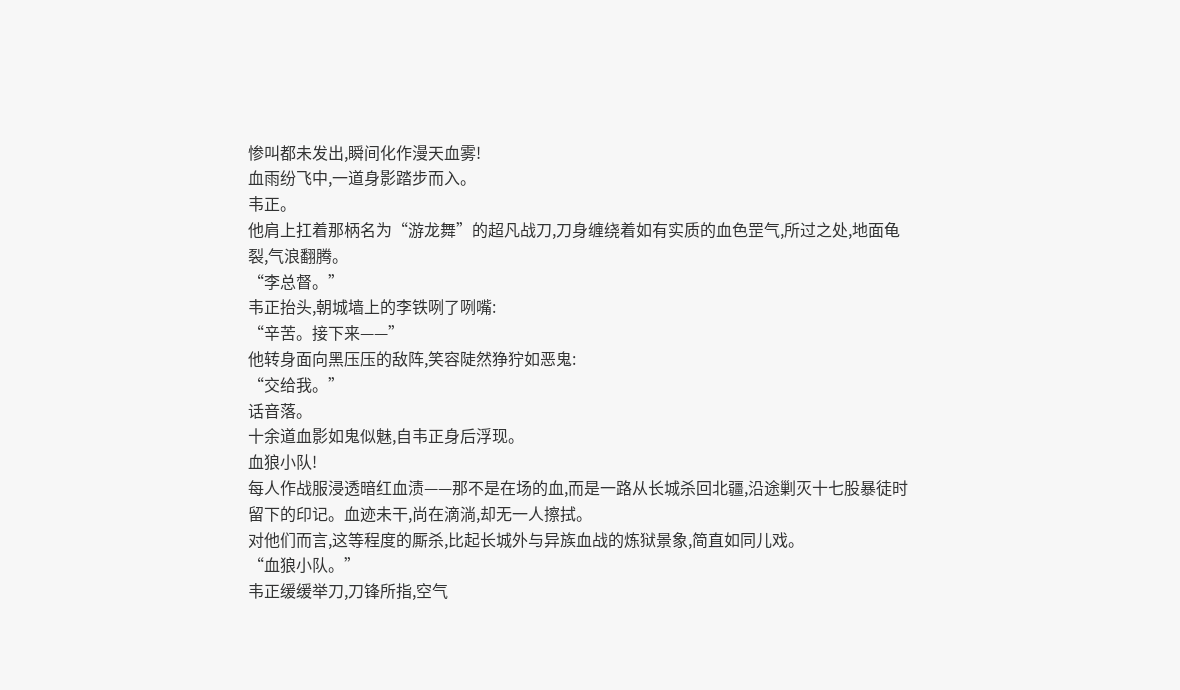惨叫都未发出,瞬间化作漫天血雾!
血雨纷飞中,一道身影踏步而入。
韦正。
他肩上扛着那柄名为“游龙舞”的超凡战刀,刀身缠绕着如有实质的血色罡气,所过之处,地面龟裂,气浪翻腾。
“李总督。”
韦正抬头,朝城墙上的李铁咧了咧嘴:
“辛苦。接下来——”
他转身面向黑压压的敌阵,笑容陡然狰狞如恶鬼:
“交给我。”
话音落。
十余道血影如鬼似魅,自韦正身后浮现。
血狼小队!
每人作战服浸透暗红血渍——那不是在场的血,而是一路从长城杀回北疆,沿途剿灭十七股暴徒时留下的印记。血迹未干,尚在滴淌,却无一人擦拭。
对他们而言,这等程度的厮杀,比起长城外与异族血战的炼狱景象,简直如同儿戏。
“血狼小队。”
韦正缓缓举刀,刀锋所指,空气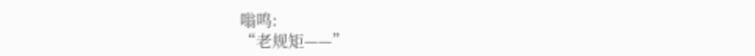嗡鸣:
“老规矩——”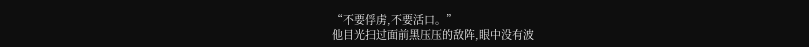“不要俘虏,不要活口。”
他目光扫过面前黑压压的敌阵,眼中没有波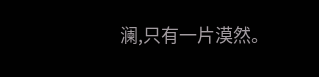澜,只有一片漠然。